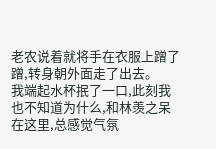老农说着就将手在衣服上蹭了蹭,转身朝外面走了出去。
我端起水杯抿了一口,此刻我也不知道为什么,和林羡之呆在这里,总感觉气氛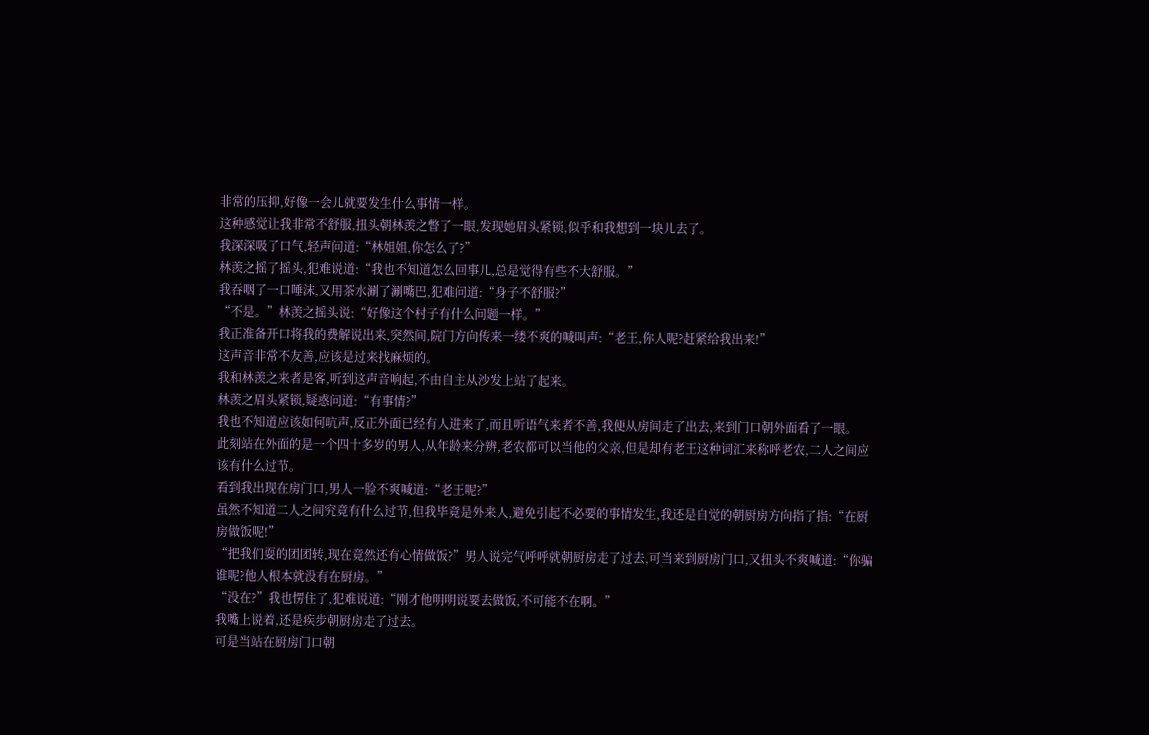非常的压抑,好像一会儿就要发生什么事情一样。
这种感觉让我非常不舒服,扭头朝林羡之瞥了一眼,发现她眉头紧锁,似乎和我想到一块儿去了。
我深深吸了口气,轻声问道:“林姐姐,你怎么了?”
林羡之摇了摇头,犯难说道:“我也不知道怎么回事儿,总是觉得有些不大舒服。”
我吞咽了一口唾沫,又用茶水涮了涮嘴巴,犯难问道:“身子不舒服?”
“不是。”林羡之摇头说:“好像这个村子有什么问题一样。”
我正准备开口将我的费解说出来,突然间,院门方向传来一缕不爽的喊叫声:“老王,你人呢?赶紧给我出来!”
这声音非常不友善,应该是过来找麻烦的。
我和林羡之来者是客,听到这声音响起,不由自主从沙发上站了起来。
林羡之眉头紧锁,疑惑问道:“有事情?”
我也不知道应该如何吭声,反正外面已经有人进来了,而且听语气来者不善,我便从房间走了出去,来到门口朝外面看了一眼。
此刻站在外面的是一个四十多岁的男人,从年龄来分辨,老农都可以当他的父亲,但是却有老王这种词汇来称呼老农,二人之间应该有什么过节。
看到我出现在房门口,男人一脸不爽喊道:“老王呢?”
虽然不知道二人之间究竟有什么过节,但我毕竟是外来人,避免引起不必要的事情发生,我还是自觉的朝厨房方向指了指:“在厨房做饭呢!”
“把我们耍的团团转,现在竟然还有心情做饭?”男人说完气呼呼就朝厨房走了过去,可当来到厨房门口,又扭头不爽喊道:“你骗谁呢?他人根本就没有在厨房。”
“没在?”我也愣住了,犯难说道:“刚才他明明说要去做饭,不可能不在啊。”
我嘴上说着,还是疾步朝厨房走了过去。
可是当站在厨房门口朝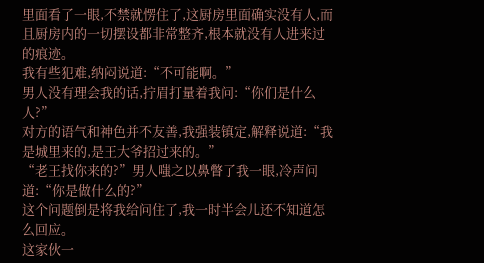里面看了一眼,不禁就愣住了,这厨房里面确实没有人,而且厨房内的一切摆设都非常整齐,根本就没有人进来过的痕迹。
我有些犯难,纳闷说道:“不可能啊。”
男人没有理会我的话,拧眉打量着我问:“你们是什么人?”
对方的语气和神色并不友善,我强装镇定,解释说道:“我是城里来的,是王大爷招过来的。”
“老王找你来的?”男人嗤之以鼻瞥了我一眼,冷声问道:“你是做什么的?”
这个问题倒是将我给问住了,我一时半会儿还不知道怎么回应。
这家伙一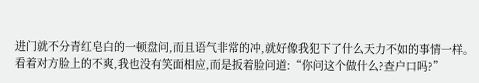进门就不分青红皂白的一顿盘问,而且语气非常的冲,就好像我犯下了什么天力不如的事情一样。
看着对方脸上的不爽,我也没有笑面相应,而是扳着脸问道:“你问这个做什么?查户口吗?”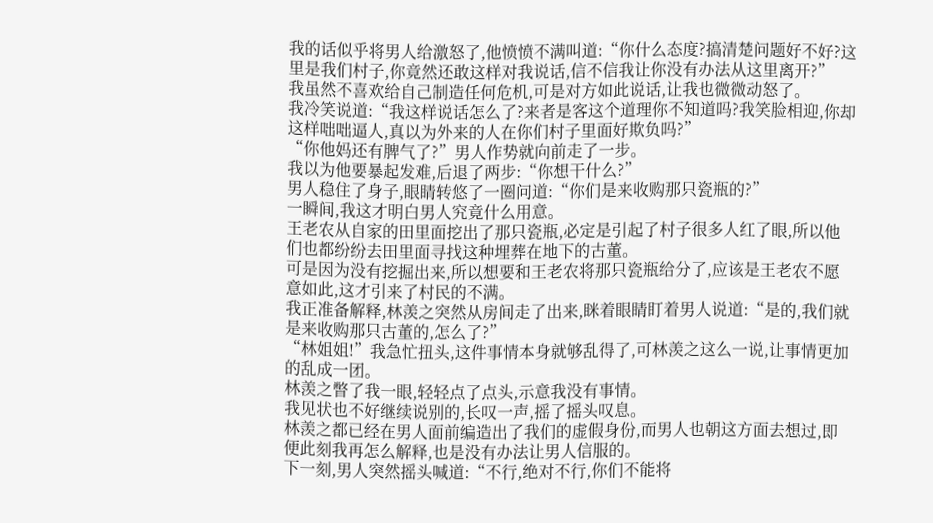我的话似乎将男人给激怒了,他愤愤不满叫道:“你什么态度?搞清楚问题好不好?这里是我们村子,你竟然还敢这样对我说话,信不信我让你没有办法从这里离开?”
我虽然不喜欢给自己制造任何危机,可是对方如此说话,让我也微微动怒了。
我冷笑说道:“我这样说话怎么了?来者是客这个道理你不知道吗?我笑脸相迎,你却这样咄咄逼人,真以为外来的人在你们村子里面好欺负吗?”
“你他妈还有脾气了?”男人作势就向前走了一步。
我以为他要暴起发难,后退了两步:“你想干什么?”
男人稳住了身子,眼睛转悠了一圈问道:“你们是来收购那只瓷瓶的?”
一瞬间,我这才明白男人究竟什么用意。
王老农从自家的田里面挖出了那只瓷瓶,必定是引起了村子很多人红了眼,所以他们也都纷纷去田里面寻找这种埋葬在地下的古董。
可是因为没有挖掘出来,所以想要和王老农将那只瓷瓶给分了,应该是王老农不愿意如此,这才引来了村民的不满。
我正准备解释,林羡之突然从房间走了出来,眯着眼睛盯着男人说道:“是的,我们就是来收购那只古董的,怎么了?”
“林姐姐!”我急忙扭头,这件事情本身就够乱得了,可林羡之这么一说,让事情更加的乱成一团。
林羡之瞥了我一眼,轻轻点了点头,示意我没有事情。
我见状也不好继续说别的,长叹一声,摇了摇头叹息。
林羡之都已经在男人面前编造出了我们的虚假身份,而男人也朝这方面去想过,即便此刻我再怎么解释,也是没有办法让男人信服的。
下一刻,男人突然摇头喊道:“不行,绝对不行,你们不能将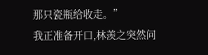那只瓷瓶给收走。”
我正准备开口,林羡之突然问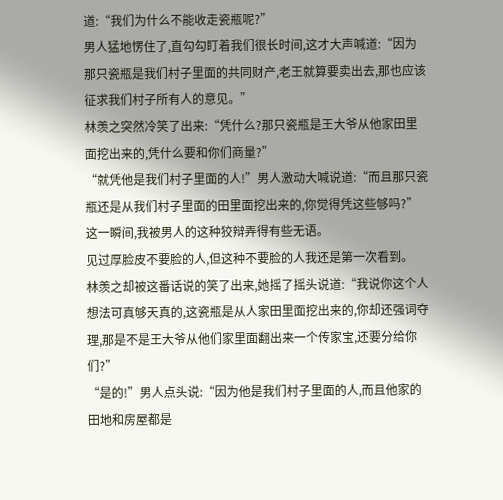道:“我们为什么不能收走瓷瓶呢?”
男人猛地愣住了,直勾勾盯着我们很长时间,这才大声喊道:“因为那只瓷瓶是我们村子里面的共同财产,老王就算要卖出去,那也应该征求我们村子所有人的意见。”
林羡之突然冷笑了出来:“凭什么?那只瓷瓶是王大爷从他家田里面挖出来的,凭什么要和你们商量?”
“就凭他是我们村子里面的人!”男人激动大喊说道:“而且那只瓷瓶还是从我们村子里面的田里面挖出来的,你觉得凭这些够吗?”
这一瞬间,我被男人的这种狡辩弄得有些无语。
见过厚脸皮不要脸的人,但这种不要脸的人我还是第一次看到。
林羡之却被这番话说的笑了出来,她摇了摇头说道:“我说你这个人想法可真够天真的,这瓷瓶是从人家田里面挖出来的,你却还强词夺理,那是不是王大爷从他们家里面翻出来一个传家宝,还要分给你们?”
“是的!”男人点头说:“因为他是我们村子里面的人,而且他家的田地和房屋都是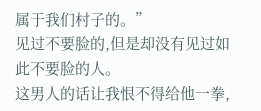属于我们村子的。”
见过不要脸的,但是却没有见过如此不要脸的人。
这男人的话让我恨不得给他一拳,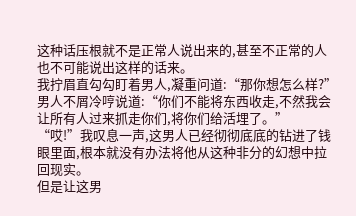这种话压根就不是正常人说出来的,甚至不正常的人也不可能说出这样的话来。
我拧眉直勾勾盯着男人,凝重问道:“那你想怎么样?”
男人不屑冷哼说道:“你们不能将东西收走,不然我会让所有人过来抓走你们,将你们给活埋了。”
“哎!”我叹息一声,这男人已经彻彻底底的钻进了钱眼里面,根本就没有办法将他从这种非分的幻想中拉回现实。
但是让这男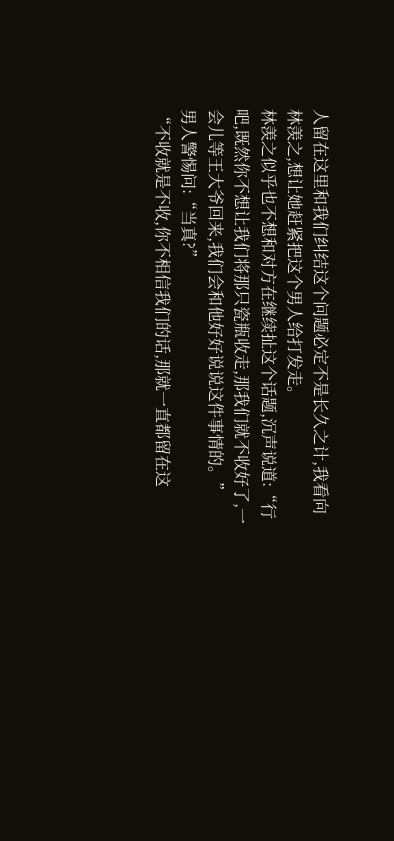人留在这里和我们纠结这个问题必定不是长久之计,我看向林羡之,想让她赶紧把这个男人给打发走。
林羡之似乎也不想和对方在继续扯这个话题,沉声说道:“行吧,既然你不想让我们将那只瓷瓶收走,那我们就不收好了,一会儿等王大爷回来,我们会和他好好说说这件事情的。”
男人警惕问:“当真?”
“不收就是不收,你不相信我们的话,那就一直都留在这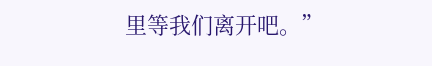里等我们离开吧。”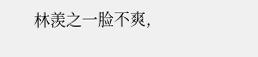林羡之一脸不爽,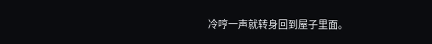冷哼一声就转身回到屋子里面。